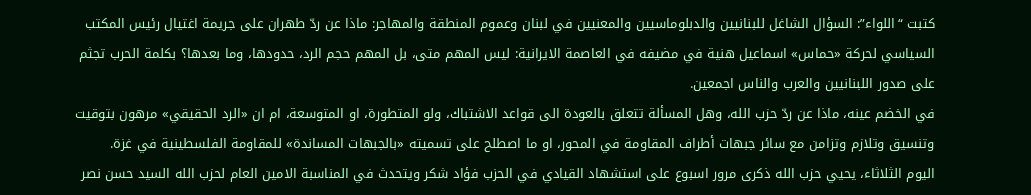كتبت “اللواء”: السؤال الشاغل للبنانيين والدبلوماسيين والمعنيين في لبنان وعموم المنطقة والمهاجر: ماذا عن ردّ طهران على جريمة اغتيال رئيس المكتب السياسي لحركة «حماس» اسماعيل هنية في مضيفه في العاصمة الايرانية: ليس المهم متى، بل المهم حجم الرد، حدودها، وما بعدها؟ بكلمة الحرب تجثم على صدور اللبنانيين والعرب والناس اجمعين.
في الخضم عينه، ماذا عن ردّ حزب الله، وهل المسألة تتعلق بالعودة الى قواعد الاشتباك، ولو المتطورة، او المتوسعة، ام ان «الرد الحقيقي» مرهون بتوقيت وتنسيق وتلازم وتزامن مع سائر جبهات أطراف المقاومة في المحور، او ما اصطلح على تسميته «بالجبهات المساندة» للمقاومة الفلسطينية في غزة.
اليوم الثلاثاء، يحيي حزب الله ذكرى مرور اسبوع على استشهاد القيادي في الحزب فؤاد شكر ويتحدث في المناسبة الامين العام لحزب الله السيد حسن نصر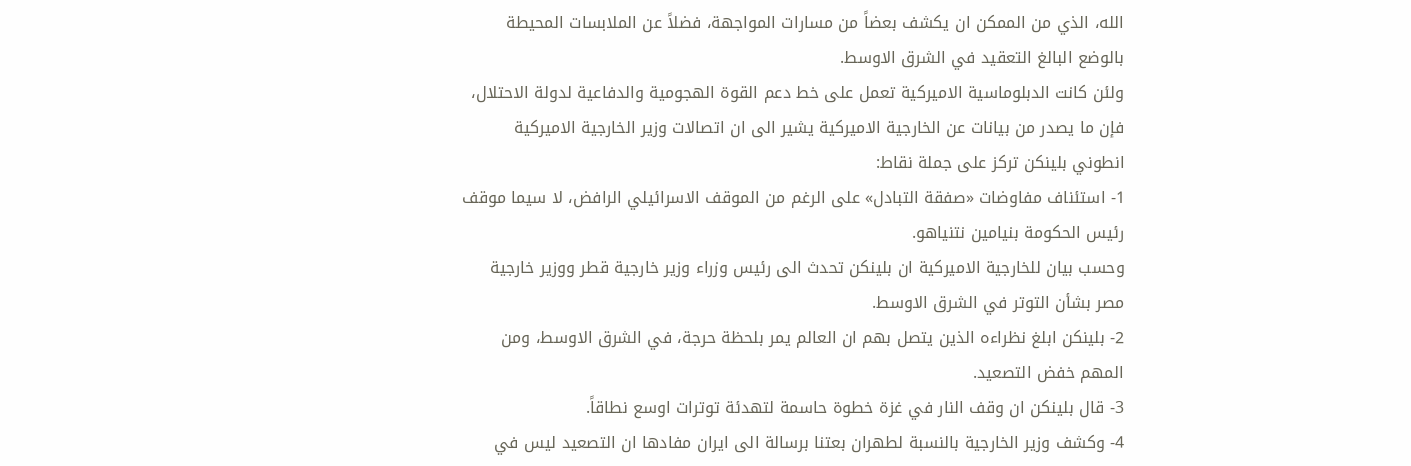الله، الذي من الممكن ان يكشف بعضاً من مسارات المواجهة، فضلاً عن الملابسات المحيطة بالوضع البالغ التعقيد في الشرق الاوسط.
ولئن كانت الدبلوماسية الاميركية تعمل على خط دعم القوة الهجومية والدفاعية لدولة الاحتلال، فإن ما يصدر من بيانات عن الخارجية الاميركية يشير الى ان اتصالات وزير الخارجية الاميركية انطوني بلينكن تركز على جملة نقاط:
1- استئناف مفاوضات «صفقة التبادل» على الرغم من الموقف الاسرائيلي الرافض، لا سيما موقف رئيس الحكومة بنيامين نتنياهو.
وحسب بيان للخارجية الاميركية ان بلينكن تحدث الى رئيس وزراء وزير خارجية قطر ووزير خارجية مصر بشأن التوتر في الشرق الاوسط.
2- بلينكن ابلغ نظراءه الذين يتصل بهم ان العالم يمر بلحظة حرجة، في الشرق الاوسط، ومن المهم خفض التصعيد.
3- قال بلينكن ان وقف النار في غزة خطوة حاسمة لتهدئة توترات اوسع نطاقاً.
4- وكشف وزير الخارجية بالنسبة لطهران بعتنا برسالة الى ايران مفادها ان التصعيد ليس في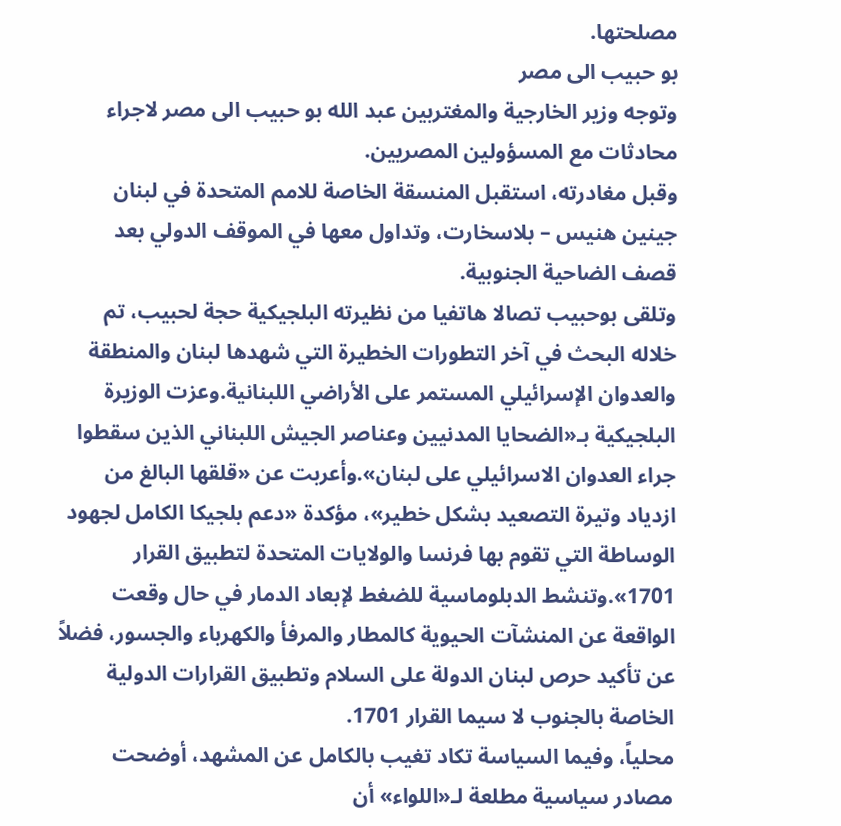مصلحتها.
بو حبيب الى مصر
وتوجه وزير الخارجية والمغتربين عبد الله بو حبيب الى مصر لاجراء محادثات مع المسؤولين المصريين.
وقبل مغادرته، استقبل المنسقة الخاصة للامم المتحدة في لبنان جينين هنيس – بلاسخارت، وتداول معها في الموقف الدولي بعد قصف الضاحية الجنوبية.
وتلقى بوحبيب تصالا هاتفيا من نظيرته البلجيكية حجة لحبيب، تم خلاله البحث في آخر التطورات الخطيرة التي شهدها لبنان والمنطقة والعدوان الإسرائيلي المستمر على الأراضي اللبنانية.وعزت الوزيرة البلجيكية بـ«الضحايا المدنيين وعناصر الجيش اللبناني الذين سقطوا جراء العدوان الاسرائيلي على لبنان».وأعربت عن «قلقها البالغ من ازدياد وتيرة التصعيد بشكل خطير»، مؤكدة «دعم بلجيكا الكامل لجهود الوساطة التي تقوم بها فرنسا والولايات المتحدة لتطبيق القرار 1701».وتنشط الدبلوماسية للضغط لإبعاد الدمار في حال وقعت الواقعة عن المنشآت الحيوية كالمطار والمرفأ والكهرباء والجسور، فضلاً عن تأكيد حرص لبنان الدولة على السلام وتطبيق القرارات الدولية الخاصة بالجنوب لا سيما القرار 1701.
محلياً، وفيما السياسة تكاد تغيب بالكامل عن المشهد، أوضحت مصادر سياسية مطلعة لـ«اللواء» أن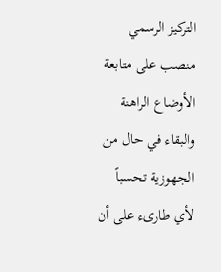التركيز الرسمي منصب على متابعة الأوضاع الراهنة والبقاء في حال من الجهوزية تحسباً لأي طارىء على أن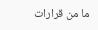ما من قرارات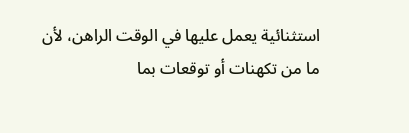استثنائية يعمل عليها في الوقت الراهن، لأن ما من تكهنات أو توقعات بما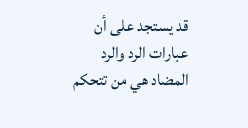قد يستجد على أن عبارات الرد والرد المضاد هي من تتحكم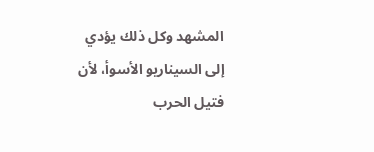المشهد وكل ذلك يؤدي إلى السيناريو الأسوأ، لأن فتيل الحرب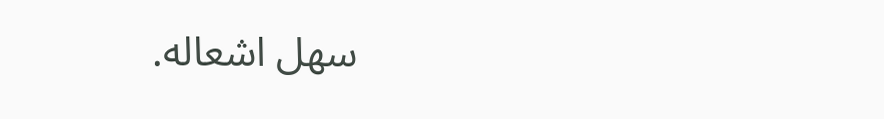سهل اشعاله.